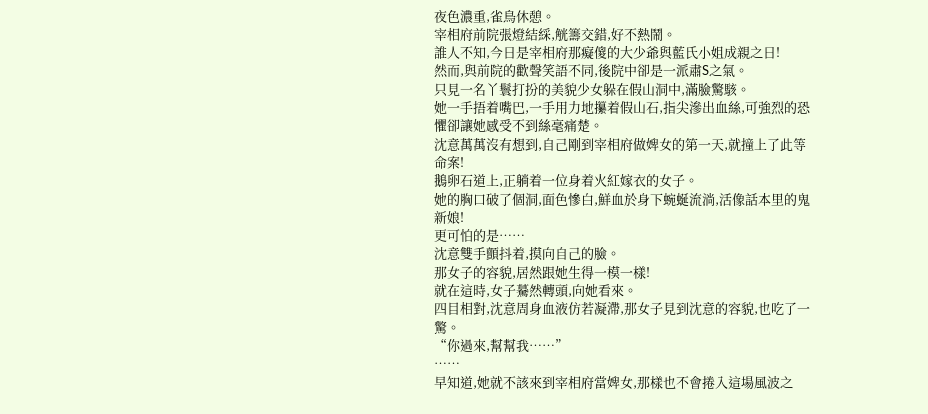夜色濃重,雀鳥休憩。
宰相府前院張燈結綵,觥籌交錯,好不熱鬧。
誰人不知,今日是宰相府那癡傻的大少爺與藍氏小姐成親之日!
然而,與前院的歡聲笑語不同,後院中卻是一派肅S之氣。
只見一名丫鬟打扮的美貌少女躲在假山洞中,滿臉驚駭。
她一手捂着嘴巴,一手用力地攥着假山石,指尖滲出血絲,可強烈的恐懼卻讓她感受不到絲毫痛楚。
沈意萬萬沒有想到,自己剛到宰相府做婢女的第一天,就撞上了此等命案!
鵝卵石道上,正躺着一位身着火紅嫁衣的女子。
她的胸口破了個洞,面色慘白,鮮血於身下蜿蜒流淌,活像話本里的鬼新娘!
更可怕的是……
沈意雙手顫抖着,摸向自己的臉。
那女子的容貌,居然跟她生得一模一樣!
就在這時,女子驀然轉頭,向她看來。
四目相對,沈意周身血液仿若凝滯,那女子見到沈意的容貌,也吃了一驚。
“你過來,幫幫我……”
……
早知道,她就不該來到宰相府當婢女,那樣也不會捲入這場風波之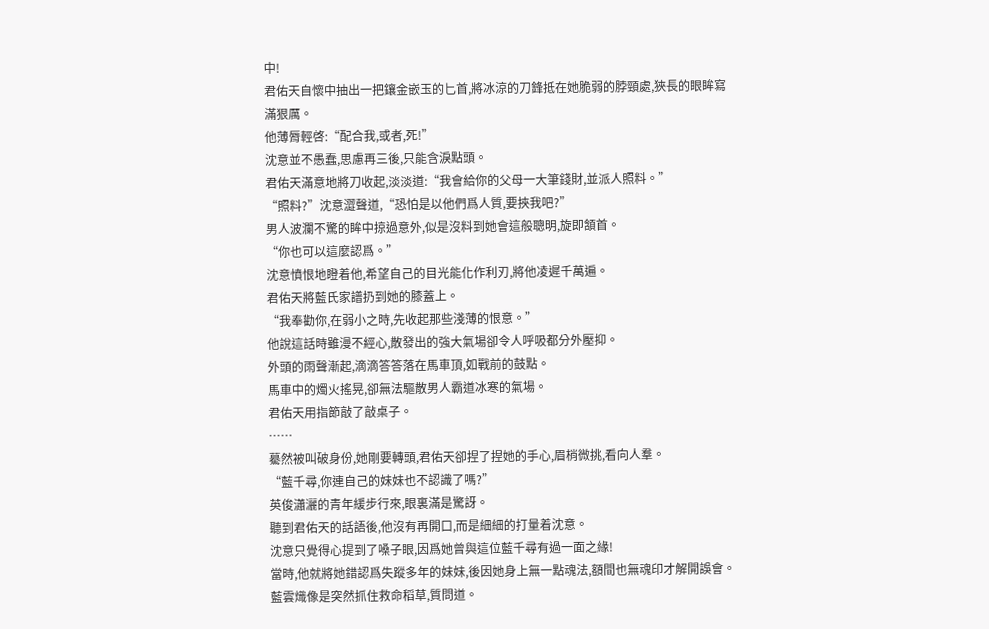中!
君佑天自懷中抽出一把鑲金嵌玉的匕首,將冰涼的刀鋒抵在她脆弱的脖頸處,狹長的眼眸寫滿狠厲。
他薄脣輕啓:“配合我,或者,死!”
沈意並不愚蠢,思慮再三後,只能含淚點頭。
君佑天滿意地將刀收起,淡淡道:“我會給你的父母一大筆錢財,並派人照料。”
“照料?”沈意澀聲道,“恐怕是以他們爲人質,要挾我吧?”
男人波瀾不驚的眸中掠過意外,似是沒料到她會這般聰明,旋即頷首。
“你也可以這麼認爲。”
沈意憤恨地瞪着他,希望自己的目光能化作利刃,將他凌遲千萬遍。
君佑天將藍氏家譜扔到她的膝蓋上。
“我奉勸你,在弱小之時,先收起那些淺薄的恨意。”
他說這話時雖漫不經心,散發出的強大氣場卻令人呼吸都分外壓抑。
外頭的雨聲漸起,滴滴答答落在馬車頂,如戰前的鼓點。
馬車中的燭火搖晃,卻無法驅散男人霸道冰寒的氣場。
君佑天用指節敲了敲桌子。
……
驀然被叫破身份,她剛要轉頭,君佑天卻捏了捏她的手心,眉梢微挑,看向人羣。
“藍千尋,你連自己的妹妹也不認識了嗎?”
英俊瀟灑的青年緩步行來,眼裏滿是驚訝。
聽到君佑天的話語後,他沒有再開口,而是細細的打量着沈意。
沈意只覺得心提到了嗓子眼,因爲她曾與這位藍千尋有過一面之緣!
當時,他就將她錯認爲失蹤多年的妹妹,後因她身上無一點魂法,額間也無魂印才解開誤會。
藍雲熾像是突然抓住救命稻草,質問道。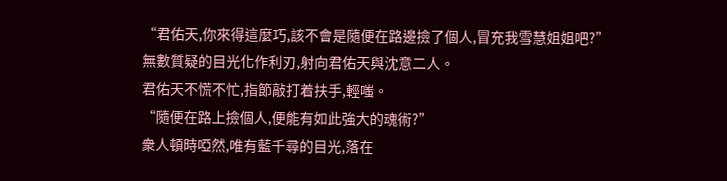“君佑天,你來得這麼巧,該不會是隨便在路邊撿了個人,冒充我雪慧姐姐吧?”
無數質疑的目光化作利刃,射向君佑天與沈意二人。
君佑天不慌不忙,指節敲打着扶手,輕嗤。
“隨便在路上撿個人,便能有如此強大的魂術?”
衆人頓時啞然,唯有藍千尋的目光,落在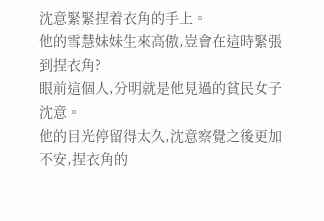沈意緊緊捏着衣角的手上。
他的雪慧妹妹生來高傲,豈會在這時緊張到捏衣角?
眼前這個人,分明就是他見過的貧民女子沈意。
他的目光停留得太久,沈意察覺之後更加不安,捏衣角的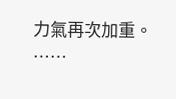力氣再次加重。
……